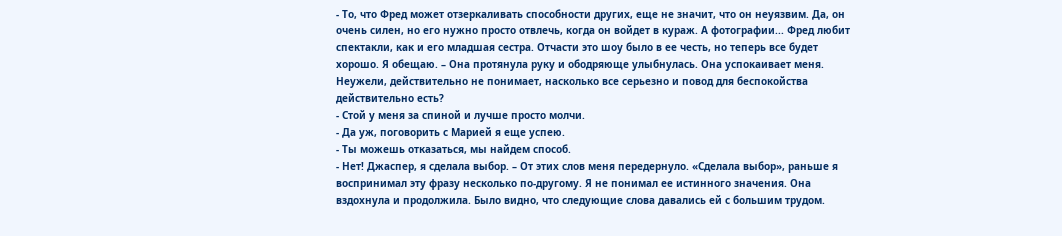- То, что Фред может отзеркаливать способности других, еще не значит, что он неуязвим. Да, он очень силен, но его нужно просто отвлечь, когда он войдет в кураж. А фотографии... Фред любит спектакли, как и его младшая сестра. Отчасти это шоу было в ее честь, но теперь все будет хорошо. Я обещаю. – Она протянула руку и ободряюще улыбнулась. Она успокаивает меня. Неужели, действительно не понимает, насколько все серьезно и повод для беспокойства действительно есть?
- Стой у меня за спиной и лучше просто молчи.
- Да уж, поговорить с Марией я еще успею.
- Ты можешь отказаться, мы найдем способ.
- Нет! Джаспер, я сделала выбор. – От этих слов меня передернуло. «Сделала выбор», раньше я воспринимал эту фразу несколько по-другому. Я не понимал ее истинного значения. Она вздохнула и продолжила. Было видно, что следующие слова давались ей с большим трудом.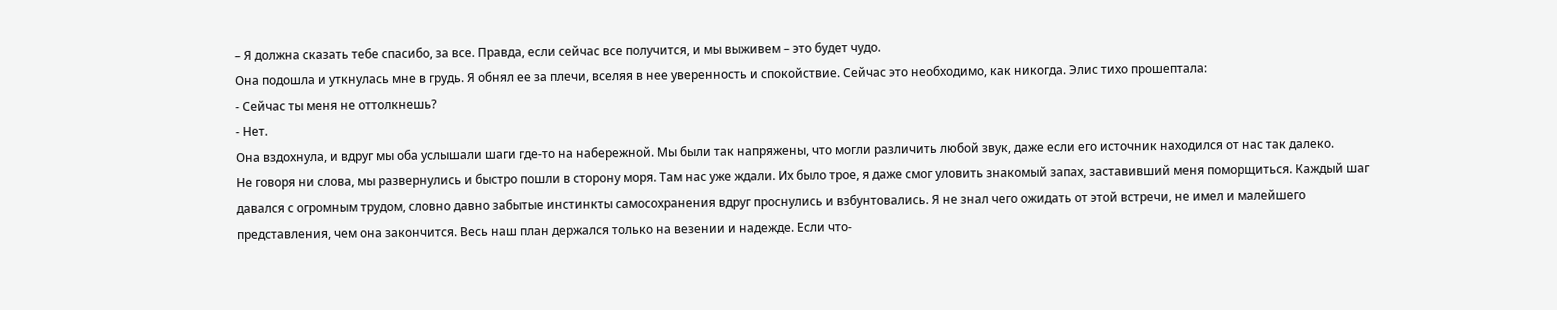– Я должна сказать тебе спасибо, за все. Правда, если сейчас все получится, и мы выживем – это будет чудо.
Она подошла и уткнулась мне в грудь. Я обнял ее за плечи, вселяя в нее уверенность и спокойствие. Сейчас это необходимо, как никогда. Элис тихо прошептала:
- Сейчас ты меня не оттолкнешь?
- Нет.
Она вздохнула, и вдруг мы оба услышали шаги где-то на набережной. Мы были так напряжены, что могли различить любой звук, даже если его источник находился от нас так далеко.
Не говоря ни слова, мы развернулись и быстро пошли в сторону моря. Там нас уже ждали. Их было трое, я даже смог уловить знакомый запах, заставивший меня поморщиться. Каждый шаг давался с огромным трудом, словно давно забытые инстинкты самосохранения вдруг проснулись и взбунтовались. Я не знал чего ожидать от этой встречи, не имел и малейшего представления, чем она закончится. Весь наш план держался только на везении и надежде. Если что-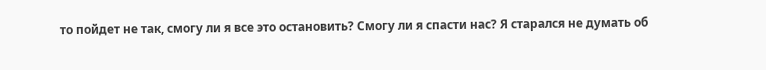то пойдет не так, смогу ли я все это остановить? Смогу ли я спасти нас? Я старался не думать об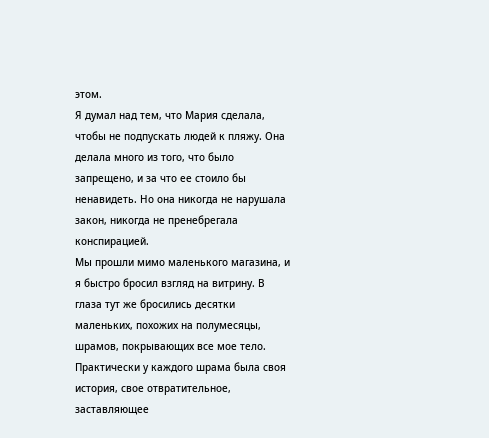этом.
Я думал над тем, что Мария сделала, чтобы не подпускать людей к пляжу. Она делала много из того, что было запрещено, и за что ее стоило бы ненавидеть. Но она никогда не нарушала закон, никогда не пренебрегала конспирацией.
Мы прошли мимо маленького магазина, и я быстро бросил взгляд на витрину. В глаза тут же бросились десятки маленьких, похожих на полумесяцы, шрамов, покрывающих все мое тело. Практически у каждого шрама была своя история, свое отвратительное, заставляющее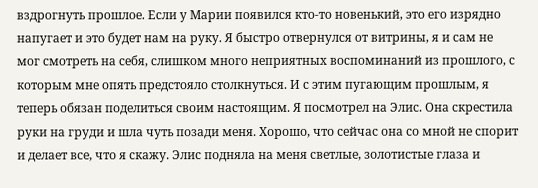вздрогнуть прошлое. Если у Марии появился кто-то новенький, это его изрядно напугает и это будет нам на руку. Я быстро отвернулся от витрины, я и сам не мог смотреть на себя, слишком много неприятных воспоминаний из прошлого, с которым мне опять предстояло столкнуться. И с этим пугающим прошлым, я теперь обязан поделиться своим настоящим. Я посмотрел на Элис. Она скрестила руки на груди и шла чуть позади меня. Хорошо, что сейчас она со мной не спорит и делает все, что я скажу. Элис подняла на меня светлые, золотистые глаза и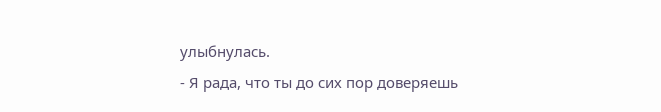улыбнулась.
- Я рада, что ты до сих пор доверяешь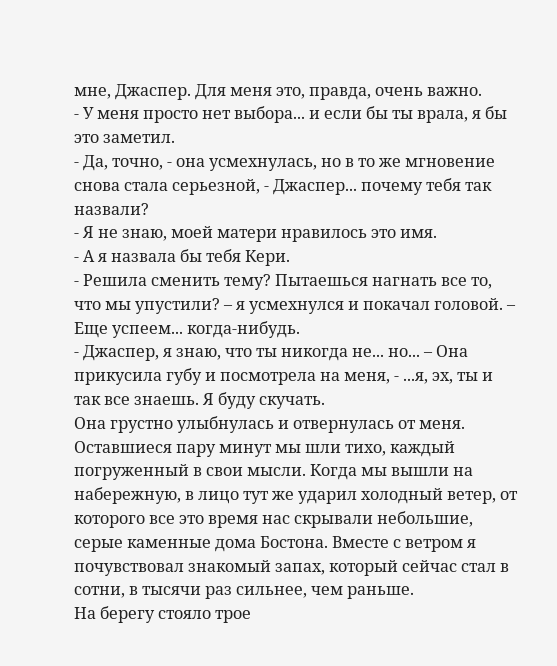мне, Джаспер. Для меня это, правда, очень важно.
- У меня просто нет выбора... и если бы ты врала, я бы это заметил.
- Да, точно, - она усмехнулась, но в то же мгновение снова стала серьезной, - Джаспер... почему тебя так назвали?
- Я не знаю, моей матери нравилось это имя.
- А я назвала бы тебя Кери.
- Решила сменить тему? Пытаешься нагнать все то, что мы упустили? – я усмехнулся и покачал головой. – Еще успеем... когда-нибудь.
- Джаспер, я знаю, что ты никогда не... но... – Она прикусила губу и посмотрела на меня, - ...я, эх, ты и так все знаешь. Я буду скучать.
Она грустно улыбнулась и отвернулась от меня. Оставшиеся пару минут мы шли тихо, каждый погруженный в свои мысли. Когда мы вышли на набережную, в лицо тут же ударил холодный ветер, от которого все это время нас скрывали небольшие, серые каменные дома Бостона. Вместе с ветром я почувствовал знакомый запах, который сейчас стал в сотни, в тысячи раз сильнее, чем раньше.
На берегу стояло трое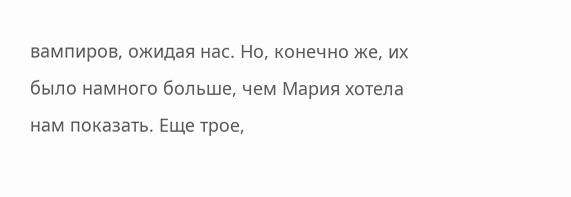вампиров, ожидая нас. Но, конечно же, их было намного больше, чем Мария хотела нам показать. Еще трое,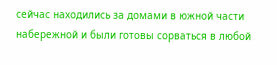сейчас находились за домами в южной части набережной и были готовы сорваться в любой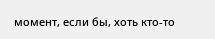момент, если бы, хоть кто-то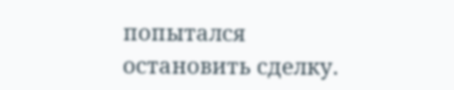попытался остановить сделку.